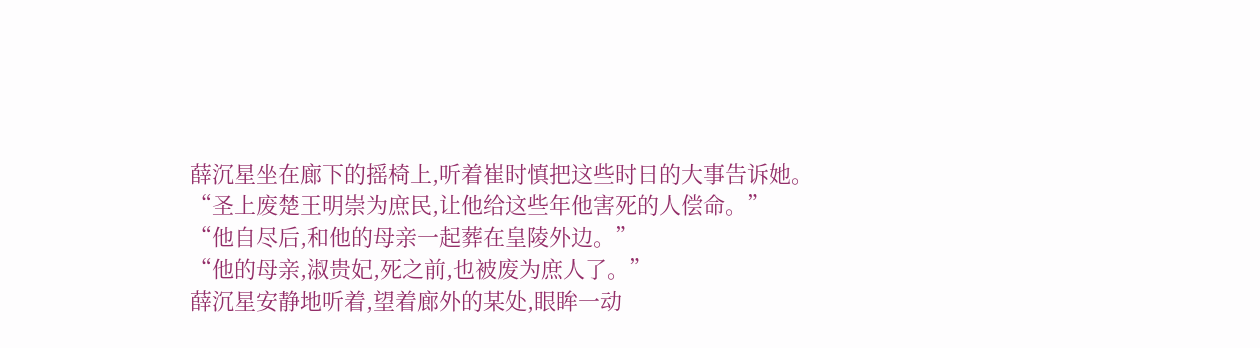薛沉星坐在廊下的摇椅上,听着崔时慎把这些时日的大事告诉她。
“圣上废楚王明崇为庶民,让他给这些年他害死的人偿命。”
“他自尽后,和他的母亲一起葬在皇陵外边。”
“他的母亲,淑贵妃,死之前,也被废为庶人了。”
薛沉星安静地听着,望着廊外的某处,眼眸一动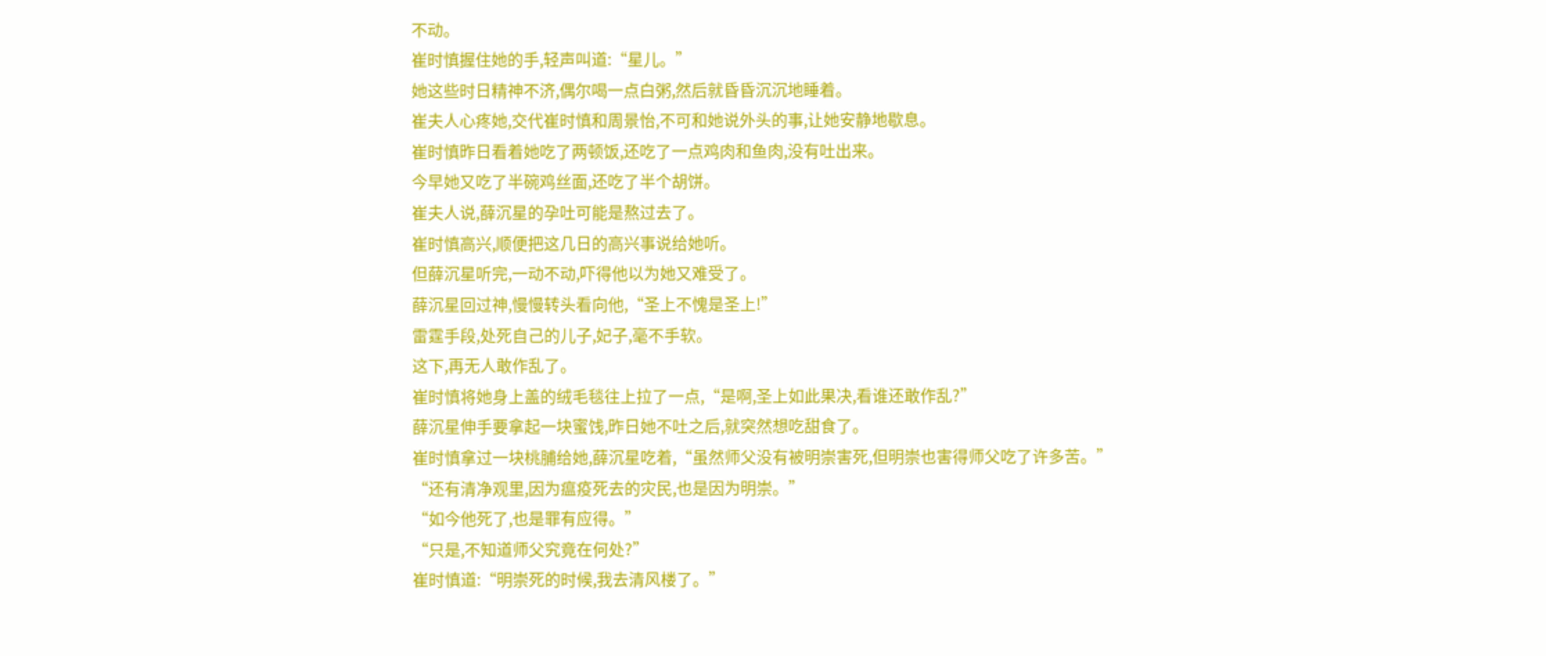不动。
崔时慎握住她的手,轻声叫道:“星儿。”
她这些时日精神不济,偶尔喝一点白粥,然后就昏昏沉沉地睡着。
崔夫人心疼她,交代崔时慎和周景怡,不可和她说外头的事,让她安静地歇息。
崔时慎昨日看着她吃了两顿饭,还吃了一点鸡肉和鱼肉,没有吐出来。
今早她又吃了半碗鸡丝面,还吃了半个胡饼。
崔夫人说,薛沉星的孕吐可能是熬过去了。
崔时慎高兴,顺便把这几日的高兴事说给她听。
但薛沉星听完,一动不动,吓得他以为她又难受了。
薛沉星回过神,慢慢转头看向他,“圣上不愧是圣上!”
雷霆手段,处死自己的儿子,妃子,毫不手软。
这下,再无人敢作乱了。
崔时慎将她身上盖的绒毛毯往上拉了一点,“是啊,圣上如此果决,看谁还敢作乱?”
薛沉星伸手要拿起一块蜜饯,昨日她不吐之后,就突然想吃甜食了。
崔时慎拿过一块桃脯给她,薛沉星吃着,“虽然师父没有被明崇害死,但明崇也害得师父吃了许多苦。”
“还有清净观里,因为瘟疫死去的灾民,也是因为明崇。”
“如今他死了,也是罪有应得。”
“只是,不知道师父究竟在何处?”
崔时慎道:“明崇死的时候,我去清风楼了。”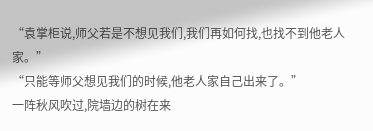“袁掌柜说,师父若是不想见我们,我们再如何找,也找不到他老人家。”
“只能等师父想见我们的时候,他老人家自己出来了。”
一阵秋风吹过,院墙边的树在来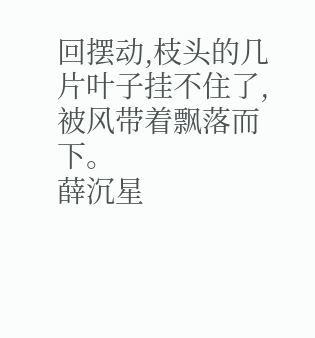回摆动,枝头的几片叶子挂不住了,被风带着飘落而下。
薛沉星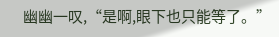幽幽一叹,“是啊,眼下也只能等了。”